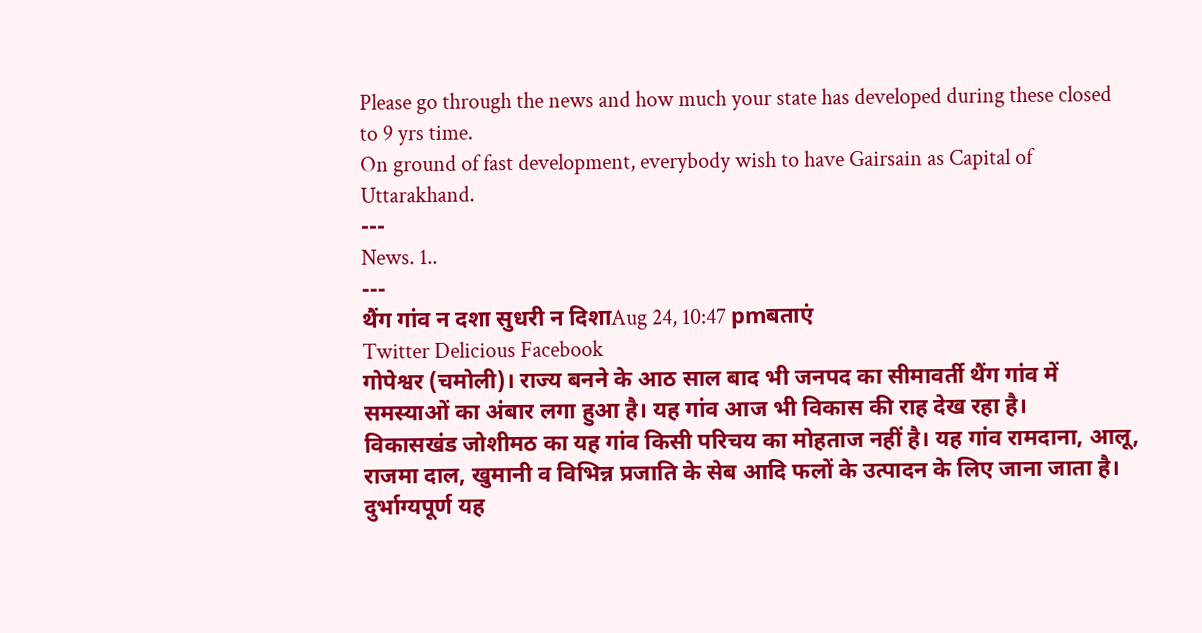Please go through the news and how much your state has developed during these closed to 9 yrs time.
On ground of fast development, everybody wish to have Gairsain as Capital of Uttarakhand.
---
News. 1..
---
थैंग गांव न दशा सुधरी न दिशाAug 24, 10:47 pmबताएं
Twitter Delicious Facebook
गोपेश्वर (चमोली)। राज्य बनने के आठ साल बाद भी जनपद का सीमावर्ती थैंग गांव में समस्याओं का अंबार लगा हुआ है। यह गांव आज भी विकास की राह देख रहा है।
विकासखंड जोशीमठ का यह गांव किसी परिचय का मोहताज नहीं है। यह गांव रामदाना, आलू, राजमा दाल, खुमानी व विभिन्न प्रजाति के सेब आदि फलों के उत्पादन के लिए जाना जाता है। दुर्भाग्यपूर्ण यह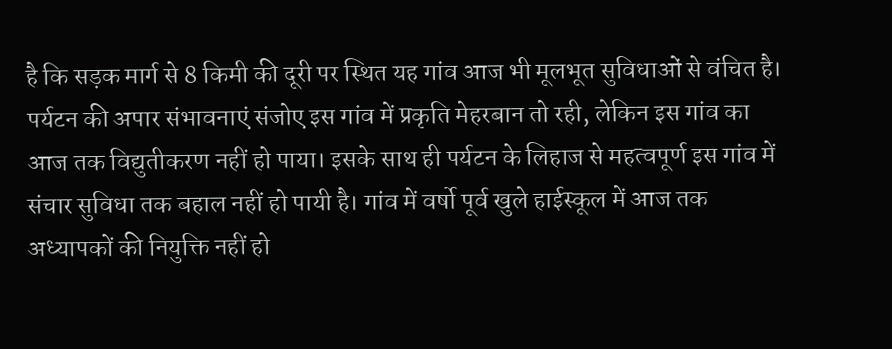है कि सड़क मार्ग से 8 किमी की दूरी पर स्थित यह गांव आज भी मूलभूत सुविधाओं से वंचित है। पर्यटन की अपार संभावनाएं संजोए इस गांव में प्रकृति मेहरबान तो रही, लेकिन इस गांव का आज तक विद्युतीकरण नहीं हो पाया। इसके साथ ही पर्यटन के लिहाज से महत्वपूर्ण इस गांव में संचार सुविधा तक बहाल नहीं हो पायी है। गांव में वर्षो पूर्व खुले हाईस्कूल में आज तक अध्यापकों की नियुक्ति नहीं हो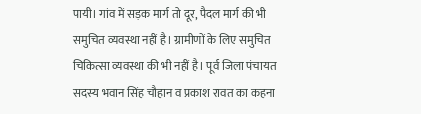पायी। गांव में सड़क मार्ग तो दूर, पैदल मार्ग की भी समुचित व्यवस्था नहीं है। ग्रामीणों के लिए समुचित चिकित्सा व्यवस्था की भी नहीं है। पूर्व जिला पंचायत सदस्य भवान सिंह चौहान व प्रकाश रावत का कहना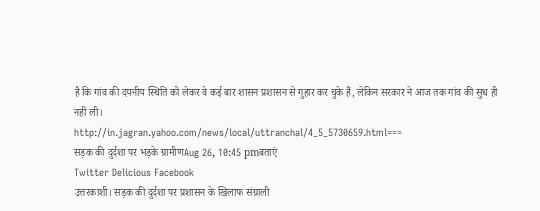है कि गांव की दयनीय स्थिति को लेकर वे कई बार शासन प्रशासन से गुहार कर चुके हैं, लेकिन सरकार ने आज तक गांव की सुध ही नहीं ली।
http://in.jagran.yahoo.com/news/local/uttranchal/4_5_5730659.html===
सड़क की दुर्दशा पर भड़के ग्रामीणAug 26, 10:45 pmबताएं
Twitter Delicious Facebook
उत्तरकाशी। सड़क की दुर्दशा पर प्रशासन के खिलाफ संग्राली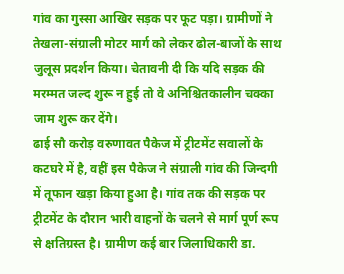गांव का गुस्सा आखिर सड़क पर फूट पड़ा। ग्रामीणों ने तेखला-संग्राली मोटर मार्ग को लेकर ढोल-बाजों के साथ जुलूस प्रदर्शन किया। चेतावनी दी कि यदि सड़क की मरम्मत जल्द शुरू न हुई तो वे अनिश्चितकालीन चक्का जाम शुरू कर देंगे।
ढाई सौ करोड़ वरुणावत पैकेज में ट्रीटमेंट सवालों के कटघरे में है, वहीं इस पैकेज ने संग्राली गांव की जिन्दगी में तूफान खड़ा किया हुआ है। गांव तक की सड़क पर ट्रीटमेंट के दौरान भारी वाहनों के चलने से मार्ग पूर्ण रूप से क्षतिग्रस्त है। ग्रामीण कई बार जिलाधिकारी डा.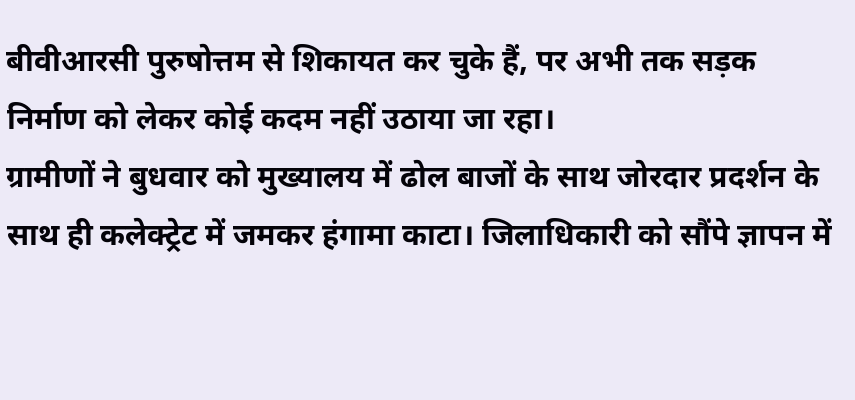बीवीआरसी पुरुषोत्तम से शिकायत कर चुके हैं, पर अभी तक सड़क निर्माण को लेकर कोई कदम नहीं उठाया जा रहा।
ग्रामीणों ने बुधवार को मुख्यालय में ढोल बाजों के साथ जोरदार प्रदर्शन के साथ ही कलेक्ट्रेट में जमकर हंगामा काटा। जिलाधिकारी को सौंपे ज्ञापन में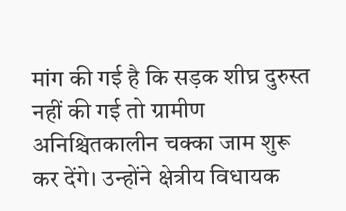मांग की गई है कि सड़क शीघ्र दुरुस्त नहीं की गई तो ग्रामीण अनिश्चितकालीन चक्का जाम शुरू कर देंगे। उन्होंने क्षेत्रीय विधायक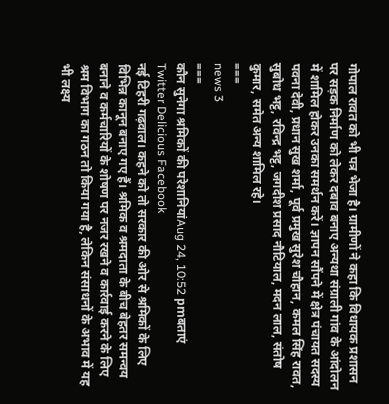गोपाल रावत को भी पत्र भेजा है। ग्रामीणों ने कहा कि विधायक प्रशासन पर सड़क निर्माण को लेकर दबाव बनाए अन्यथा संग्राली गांव के आंदोलन में शामिल होकर उनका समर्थन करें। ज्ञापन सौंपने में क्षेत्र पंचायत सदस्य पवना देवी, प्रधान सुख शर्मा, पूर्व प्रमुख सुरेश चौहान, कमल सिंह रावत, सुबोध भट्ट, रविन्द्र भट्ट, जगदीश प्रसाद नौटियाल, मदन लाल, संतोष कुमार, समेत अन्य शामिल रहे।
===
news 3
===
कौन सुनेगा श्रमिकों की परेशानियांAug 24, 10:52 pmबताएं
Twitter Delicious Facebook
नई टिहरी गढ़वाल। कहने को तो सरकार की ओर से श्रमिकों के लिए विभिन्न कानून बनाए गए हैं। श्रमिक व श्रमदाता के बीच बेहतर समन्वय बनाने व कर्मचारियों के शोषण पर नजर रखने व कार्रवाई करने के लिए श्रम विभाग का गठन तो किया गया है, लेकिन संसाधनों के अभाव में यह भी लक्ष्य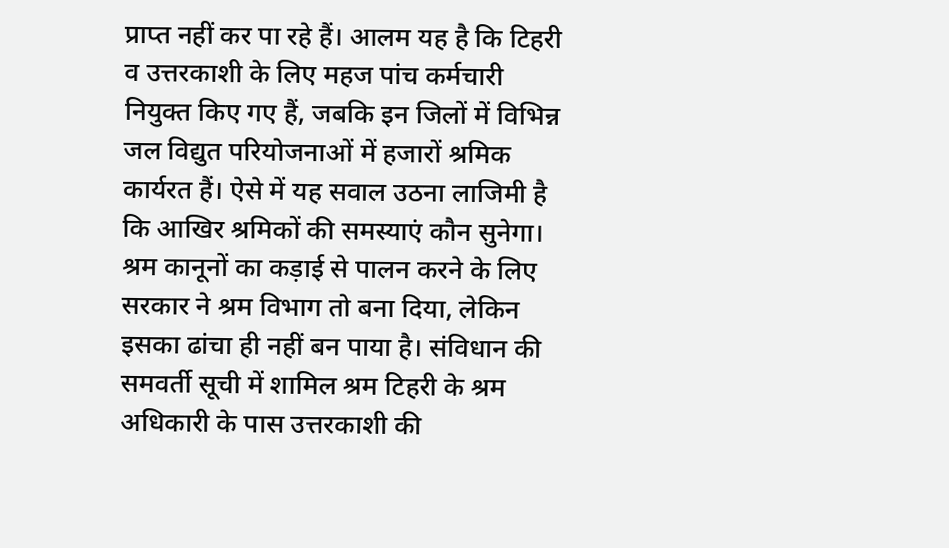प्राप्त नहीं कर पा रहे हैं। आलम यह है कि टिहरी व उत्तरकाशी के लिए महज पांच कर्मचारी नियुक्त किए गए हैं, जबकि इन जिलों में विभिन्न जल विद्युत परियोजनाओं में हजारों श्रमिक कार्यरत हैं। ऐसे में यह सवाल उठना लाजिमी है कि आखिर श्रमिकों की समस्याएं कौन सुनेगा।
श्रम कानूनों का कड़ाई से पालन करने के लिए सरकार ने श्रम विभाग तो बना दिया, लेकिन इसका ढांचा ही नहीं बन पाया है। संविधान की समवर्ती सूची में शामिल श्रम टिहरी के श्रम अधिकारी के पास उत्तरकाशी की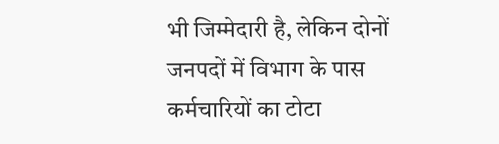भी जिम्मेदारी है, लेकिन दोनों जनपदों में विभाग के पास कर्मचारियों का टोटा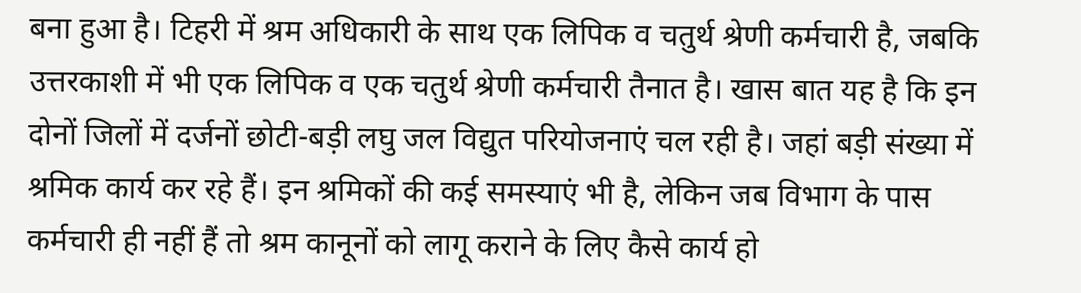बना हुआ है। टिहरी में श्रम अधिकारी के साथ एक लिपिक व चतुर्थ श्रेणी कर्मचारी है, जबकि उत्तरकाशी में भी एक लिपिक व एक चतुर्थ श्रेणी कर्मचारी तैनात है। खास बात यह है कि इन दोनों जिलों में दर्जनों छोटी-बड़ी लघु जल विद्युत परियोजनाएं चल रही है। जहां बड़ी संख्या में श्रमिक कार्य कर रहे हैं। इन श्रमिकों की कई समस्याएं भी है, लेकिन जब विभाग के पास कर्मचारी ही नहीं हैं तो श्रम कानूनों को लागू कराने के लिए कैसे कार्य हो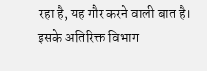रहा है, यह गौर करने वाली बात है। इसके अतिरिक्त विभाग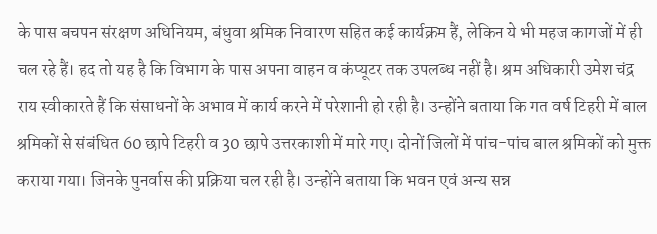के पास बचपन संरक्षण अधिनियम, बंधुवा श्रमिक निवारण सहित कई कार्यक्रम हैं, लेकिन ये भी महज कागजों में ही चल रहे हैं। हद तो यह है कि विभाग के पास अपना वाहन व कंप्यूटर तक उपलब्ध नहीं है। श्रम अधिकारी उमेश चंद्र राय स्वीकारते हैं कि संसाधनों के अभाव में कार्य करने में परेशानी हो रही है। उन्होंने बताया कि गत वर्ष टिहरी में बाल श्रमिकों से संबंधित 60 छापे टिहरी व 30 छापे उत्तरकाशी में मारे गए। दोनों जिलों में पांच-पांच बाल श्रमिकों को मुक्त कराया गया। जिनके पुनर्वास की प्रक्रिया चल रही है। उन्होंने बताया कि भवन एवं अन्य सन्न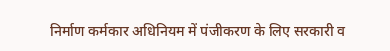निर्माण कर्मकार अधिनियम में पंजीकरण के लिए सरकारी व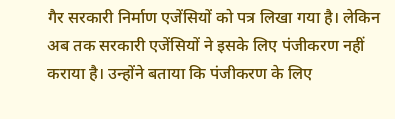गैर सरकारी निर्माण एजेंसियों को पत्र लिखा गया है। लेकिन अब तक सरकारी एजेंसियों ने इसके लिए पंजीकरण नहीं कराया है। उन्होंने बताया कि पंजीकरण के लिए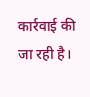कार्रवाई की जा रही है।